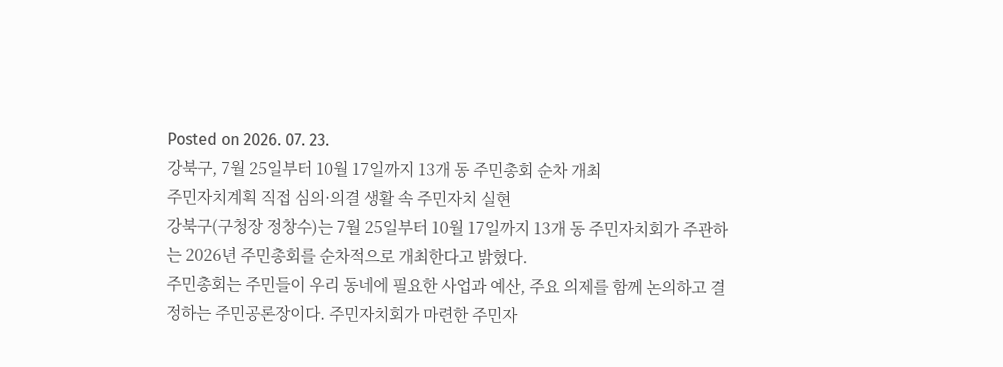Posted on 2026. 07. 23.
강북구, 7월 25일부터 10월 17일까지 13개 동 주민총회 순차 개최
주민자치계획 직접 심의·의결 생활 속 주민자치 실현
강북구(구청장 정창수)는 7월 25일부터 10월 17일까지 13개 동 주민자치회가 주관하는 2026년 주민총회를 순차적으로 개최한다고 밝혔다.
주민총회는 주민들이 우리 동네에 필요한 사업과 예산, 주요 의제를 함께 논의하고 결정하는 주민공론장이다. 주민자치회가 마련한 주민자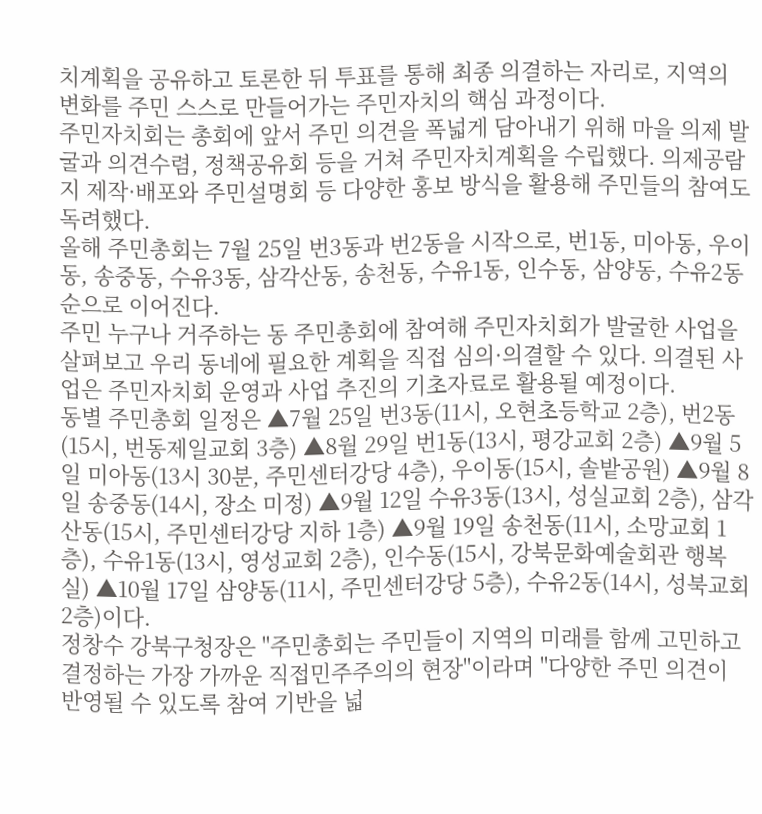치계획을 공유하고 토론한 뒤 투표를 통해 최종 의결하는 자리로, 지역의 변화를 주민 스스로 만들어가는 주민자치의 핵심 과정이다.
주민자치회는 총회에 앞서 주민 의견을 폭넓게 담아내기 위해 마을 의제 발굴과 의견수렴, 정책공유회 등을 거쳐 주민자치계획을 수립했다. 의제공람지 제작·배포와 주민설명회 등 다양한 홍보 방식을 활용해 주민들의 참여도 독려했다.
올해 주민총회는 7월 25일 번3동과 번2동을 시작으로, 번1동, 미아동, 우이동, 송중동, 수유3동, 삼각산동, 송천동, 수유1동, 인수동, 삼양동, 수유2동 순으로 이어진다.
주민 누구나 거주하는 동 주민총회에 참여해 주민자치회가 발굴한 사업을 살펴보고 우리 동네에 필요한 계획을 직접 심의·의결할 수 있다. 의결된 사업은 주민자치회 운영과 사업 추진의 기초자료로 활용될 예정이다.
동별 주민총회 일정은 ▲7월 25일 번3동(11시, 오현초등학교 2층), 번2동(15시, 번동제일교회 3층) ▲8월 29일 번1동(13시, 평강교회 2층) ▲9월 5일 미아동(13시 30분, 주민센터강당 4층), 우이동(15시, 솔밭공원) ▲9월 8일 송중동(14시, 장소 미정) ▲9월 12일 수유3동(13시, 성실교회 2층), 삼각산동(15시, 주민센터강당 지하 1층) ▲9월 19일 송천동(11시, 소망교회 1층), 수유1동(13시, 영성교회 2층), 인수동(15시, 강북문화예술회관 행복실) ▲10월 17일 삼양동(11시, 주민센터강당 5층), 수유2동(14시, 성북교회 2층)이다.
정창수 강북구청장은 "주민총회는 주민들이 지역의 미래를 함께 고민하고 결정하는 가장 가까운 직접민주주의의 현장"이라며 "다양한 주민 의견이 반영될 수 있도록 참여 기반을 넓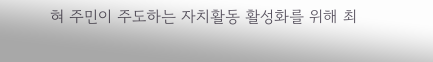혀 주민이 주도하는 자치활동 활성화를 위해 최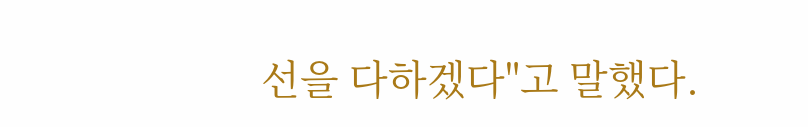선을 다하겠다"고 말했다.